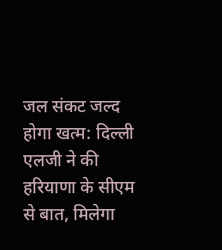जल संकट जल्द होगा खत्म: दिल्ली एलजी ने की हरियाणा के सीएम से बात, मिलेगा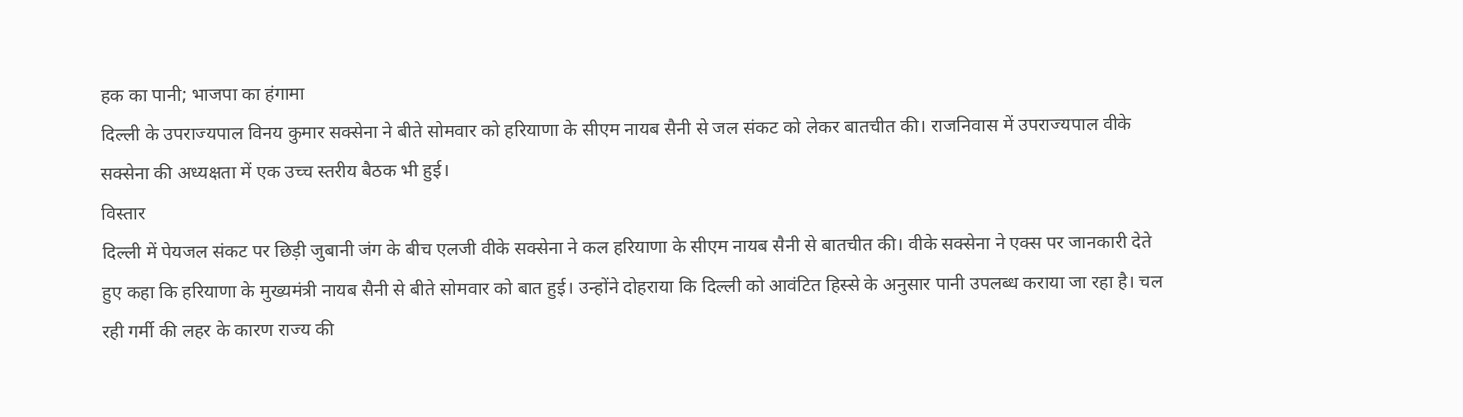हक का पानी; भाजपा का हंगामा
दिल्ली के उपराज्यपाल विनय कुमार सक्सेना ने बीते सोमवार को हरियाणा के सीएम नायब सैनी से जल संकट को लेकर बातचीत की। राजनिवास में उपराज्यपाल वीके सक्सेना की अध्यक्षता में एक उच्च स्तरीय बैठक भी हुई।
विस्तार
दिल्ली में पेयजल संकट पर छिड़ी जुबानी जंग के बीच एलजी वीके सक्सेना ने कल हरियाणा के सीएम नायब सैनी से बातचीत की। वीके सक्सेना ने एक्स पर जानकारी देते हुए कहा कि हरियाणा के मुख्यमंत्री नायब सैनी से बीते सोमवार को बात हुई। उन्होंने दोहराया कि दिल्ली को आवंटित हिस्से के अनुसार पानी उपलब्ध कराया जा रहा है। चल रही गर्मी की लहर के कारण राज्य की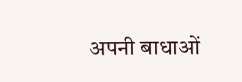अपनी बाधाओं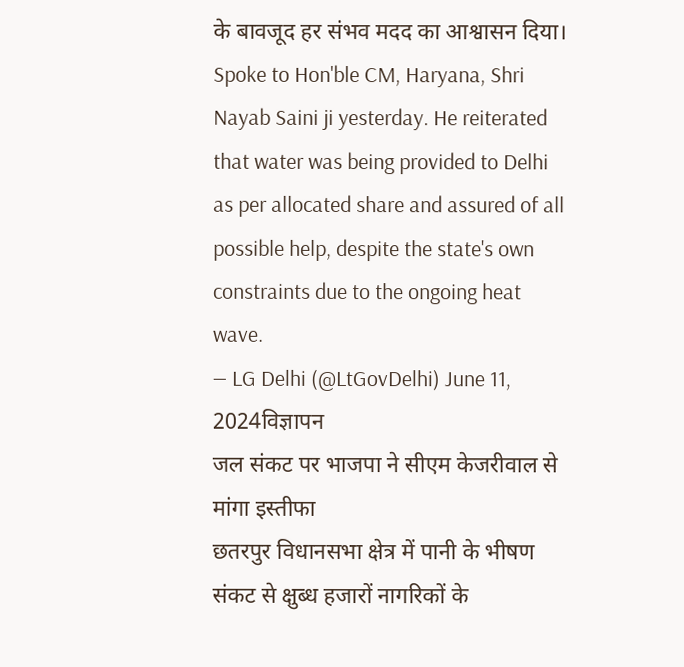के बावजूद हर संभव मदद का आश्वासन दिया।
Spoke to Hon'ble CM, Haryana, Shri Nayab Saini ji yesterday. He reiterated that water was being provided to Delhi as per allocated share and assured of all possible help, despite the state's own constraints due to the ongoing heat wave.
— LG Delhi (@LtGovDelhi) June 11, 2024विज्ञापन
जल संकट पर भाजपा ने सीएम केजरीवाल से मांगा इस्तीफा
छतरपुर विधानसभा क्षेत्र में पानी के भीषण संकट से क्षुब्ध हजारों नागरिकों के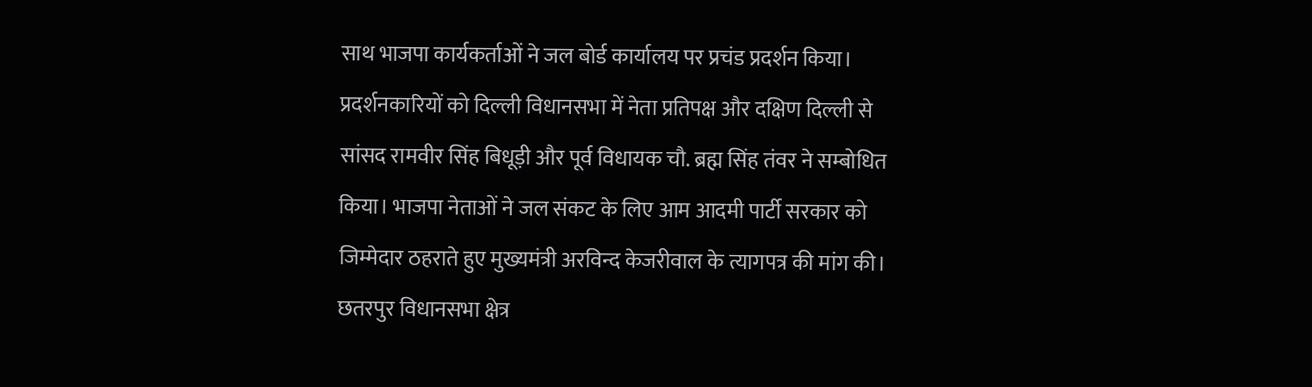साथ भाजपा कार्यकर्ताओं ने जल बोर्ड कार्यालय पर प्रचंड प्रदर्शन किया। प्रदर्शनकारियों को दिल्ली विधानसभा में नेता प्रतिपक्ष और दक्षिण दिल्ली से सांसद रामवीर सिंह बिधूड़ी और पूर्व विधायक चौ. ब्रह्म सिंह तंवर ने सम्बोधित किया। भाजपा नेताओं ने जल संकट के लिए आम आदमी पार्टी सरकार को जिम्मेदार ठहराते हुए मुख्यमंत्री अरविन्द केजरीवाल के त्यागपत्र की मांग की।
छतरपुर विधानसभा क्षेत्र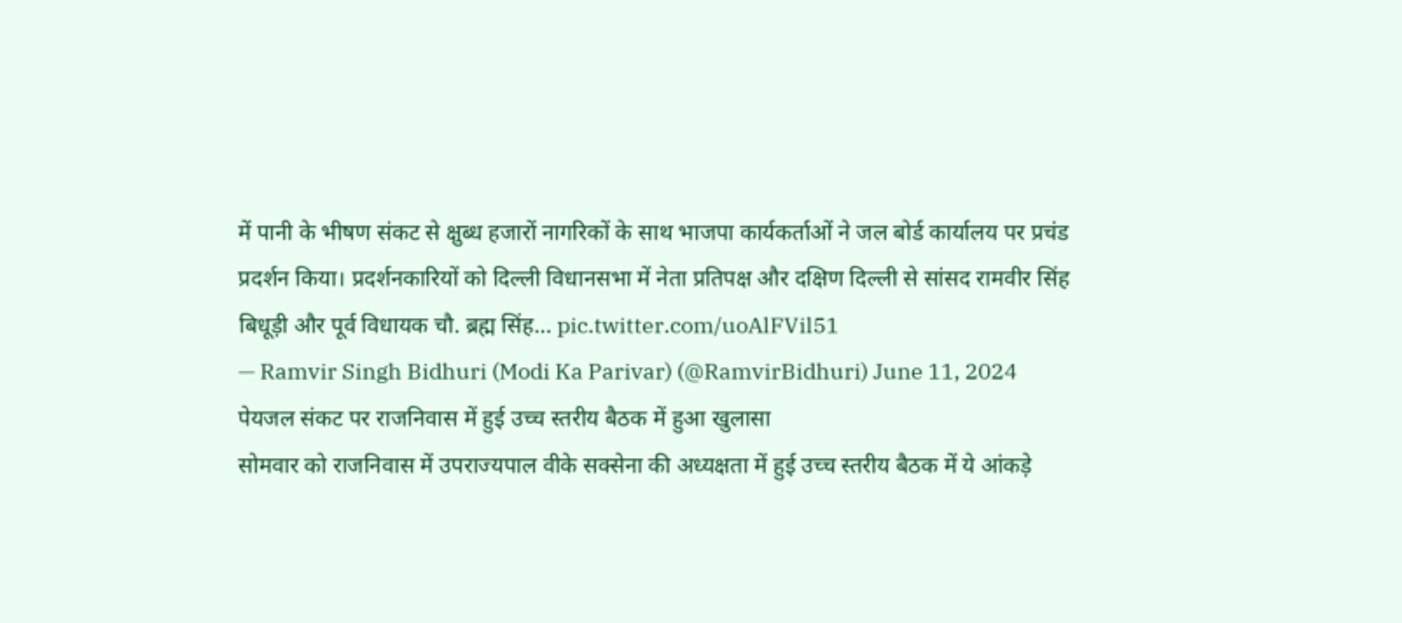में पानी के भीषण संकट से क्षुब्ध हजारों नागरिकों के साथ भाजपा कार्यकर्ताओं ने जल बोर्ड कार्यालय पर प्रचंड प्रदर्शन किया। प्रदर्शनकारियों को दिल्ली विधानसभा में नेता प्रतिपक्ष और दक्षिण दिल्ली से सांसद रामवीर सिंह बिधूड़ी और पूर्व विधायक चौ. ब्रह्म सिंह… pic.twitter.com/uoAlFVil51
— Ramvir Singh Bidhuri (Modi Ka Parivar) (@RamvirBidhuri) June 11, 2024
पेयजल संकट पर राजनिवास में हुई उच्च स्तरीय बैठक में हुआ खुलासा
सोमवार को राजनिवास में उपराज्यपाल वीके सक्सेना की अध्यक्षता में हुई उच्च स्तरीय बैठक में ये आंकड़े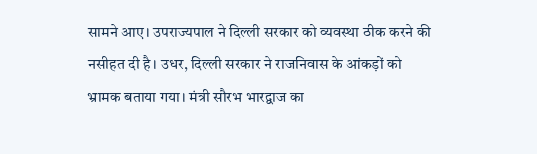सामने आए। उपराज्यपाल ने दिल्ली सरकार को व्यवस्था ठीक करने की नसीहत दी है। उधर, दिल्ली सरकार ने राजनिवास के आंकड़ों को भ्रामक बताया गया। मंत्री सौरभ भारद्वाज का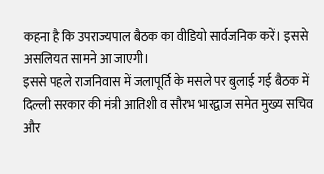कहना है कि उपराज्यपाल बैठक का वीडियो सार्वजनिक करें। इससे असलियत सामने आ जाएगी।
इससे पहले राजनिवास में जलापूर्ति के मसले पर बुलाई गई बैठक में दिल्ली सरकार की मंत्री आतिशी व सौरभ भारद्वाज समेत मुख्य सचिव और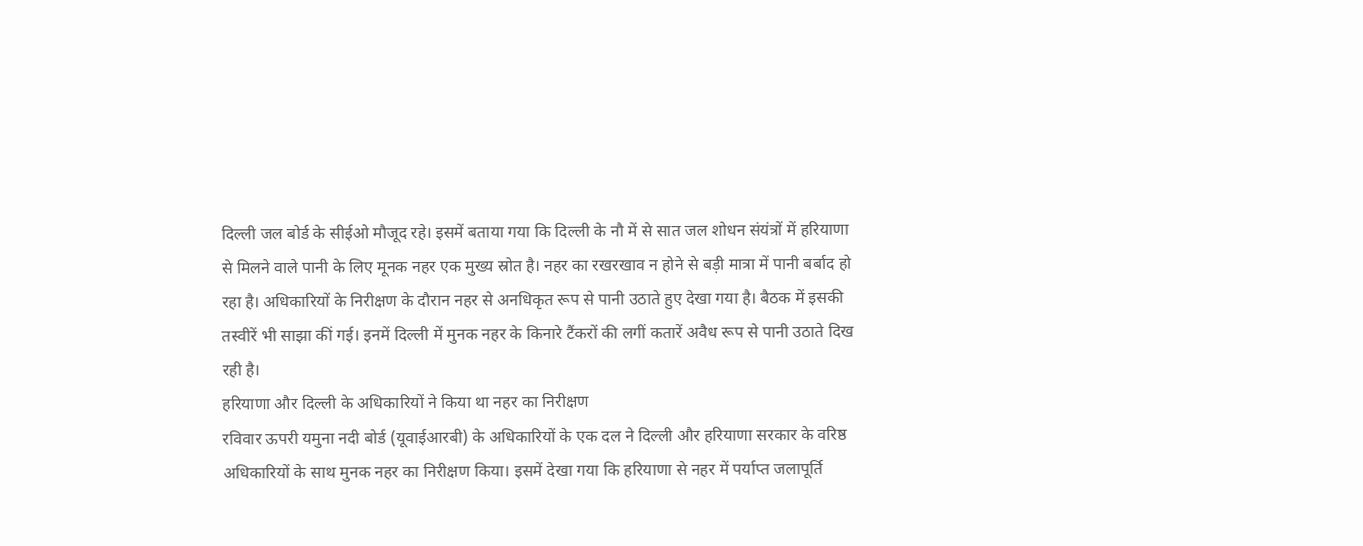दिल्ली जल बोर्ड के सीईओ मौजूद रहे। इसमें बताया गया कि दिल्ली के नौ में से सात जल शोधन संयंत्रों में हरियाणा से मिलने वाले पानी के लिए मूनक नहर एक मुख्य स्रोत है। नहर का रखरखाव न होने से बड़ी मात्रा में पानी बर्बाद हो रहा है। अधिकारियों के निरीक्षण के दौरान नहर से अनधिकृत रूप से पानी उठाते हुए देखा गया है। बैठक में इसकी तस्वीरें भी साझा कीं गई। इनमें दिल्ली में मुनक नहर के किनारे टैंकरों की लगीं कतारें अवैध रूप से पानी उठाते दिख रही है।
हरियाणा और दिल्ली के अधिकारियों ने किया था नहर का निरीक्षण
रविवार ऊपरी यमुना नदी बोर्ड (यूवाईआरबी) के अधिकारियों के एक दल ने दिल्ली और हरियाणा सरकार के वरिष्ठ अधिकारियों के साथ मुनक नहर का निरीक्षण किया। इसमें देखा गया कि हरियाणा से नहर में पर्याप्त जलापूर्ति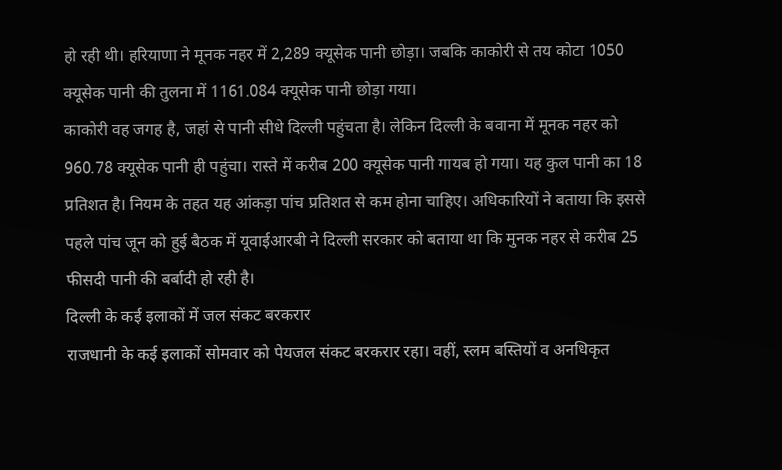हो रही थी। हरियाणा ने मूनक नहर में 2,289 क्यूसेक पानी छोड़ा। जबकि काकोरी से तय कोटा 1050 क्यूसेक पानी की तुलना में 1161.084 क्यूसेक पानी छोड़ा गया।
काकोरी वह जगह है, जहां से पानी सीधे दिल्ली पहुंचता है। लेकिन दिल्ली के बवाना में मूनक नहर को 960.78 क्यूसेक पानी ही पहुंचा। रास्ते में करीब 200 क्यूसेक पानी गायब हो गया। यह कुल पानी का 18 प्रतिशत है। नियम के तहत यह आंकड़ा पांच प्रतिशत से कम होना चाहिए। अधिकारियों ने बताया कि इससे पहले पांच जून को हुई बैठक में यूवाईआरबी ने दिल्ली सरकार को बताया था कि मुनक नहर से करीब 25 फीसदी पानी की बर्बादी हो रही है।
दिल्ली के कई इलाकों में जल संकट बरकरार
राजधानी के कई इलाकों सोमवार को पेयजल संकट बरकरार रहा। वहीं, स्लम बस्तियों व अनधिकृत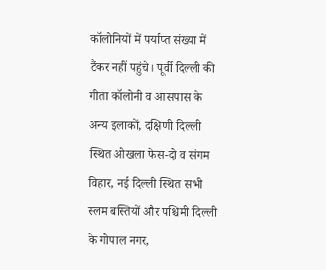कॉलोनियों में पर्याप्त संख्या में टैंकर नहीं पहुंचे। पूर्वी दिल्ली की गीता कॉलोनी व आसपास के अन्य इलाकों, दक्षिणी दिल्ली स्थित ओखला फेस-दो व संगम विहार, नई दिल्ली स्थित सभी स्लम बस्तियों और पश्चिमी दिल्ली के गोपाल नगर,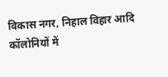विकास नगर, निहाल विहार आदि कॉलोनियों में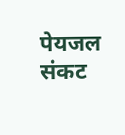पेयजल संकट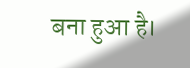बना हुआ है।